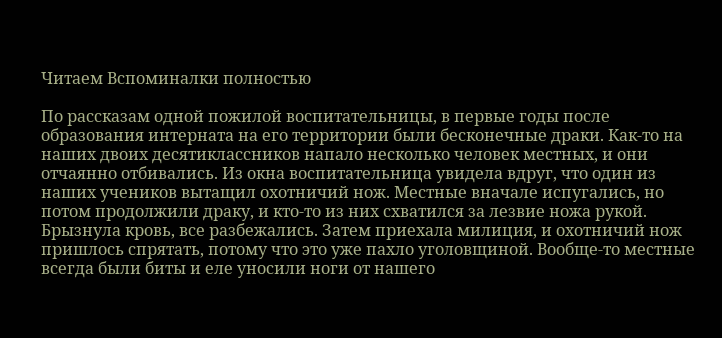Читаем Вспоминалки полностью

По рассказам одной пожилой воспитательницы, в первые годы после образования интерната на его территории были бесконечные драки. Как-то на наших двоих десятиклассников напало несколько человек местных, и они отчаянно отбивались. Из окна воспитательница увидела вдруг, что один из наших учеников вытащил охотничий нож. Местные вначале испугались, но потом продолжили драку, и кто-то из них схватился за лезвие ножа рукой. Брызнула кровь, все разбежались. Затем приехала милиция, и охотничий нож пришлось спрятать, потому что это уже пахло уголовщиной. Вообще-то местные всегда были биты и еле уносили ноги от нашего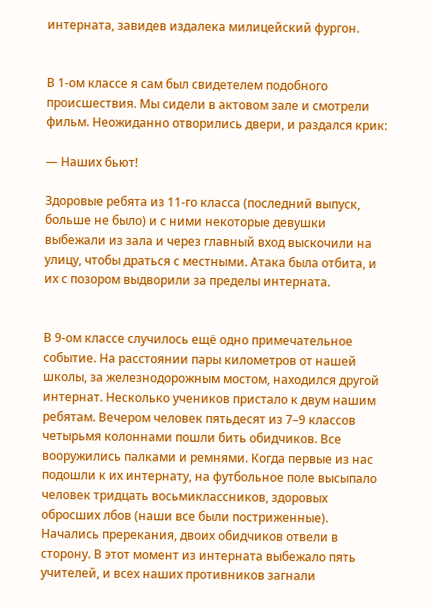интерната, завидев издалека милицейский фургон.


В 1-ом классе я сам был свидетелем подобного происшествия. Мы сидели в актовом зале и смотрели фильм. Неожиданно отворились двери, и раздался крик:

— Наших бьют!

Здоровые ребята из 11-го класса (последний выпуск, больше не было) и с ними некоторые девушки выбежали из зала и через главный вход выскочили на улицу, чтобы драться с местными. Атака была отбита, и их с позором выдворили за пределы интерната.


В 9-ом классе случилось ещё одно примечательное событие. На расстоянии пары километров от нашей школы, за железнодорожным мостом, находился другой интернат. Несколько учеников пристало к двум нашим ребятам. Вечером человек пятьдесят из 7–9 классов четырьмя колоннами пошли бить обидчиков. Все вооружились палками и ремнями. Когда первые из нас подошли к их интернату, на футбольное поле высыпало человек тридцать восьмиклассников, здоровых обросших лбов (наши все были постриженные). Начались пререкания, двоих обидчиков отвели в сторону. В этот момент из интерната выбежало пять учителей, и всех наших противников загнали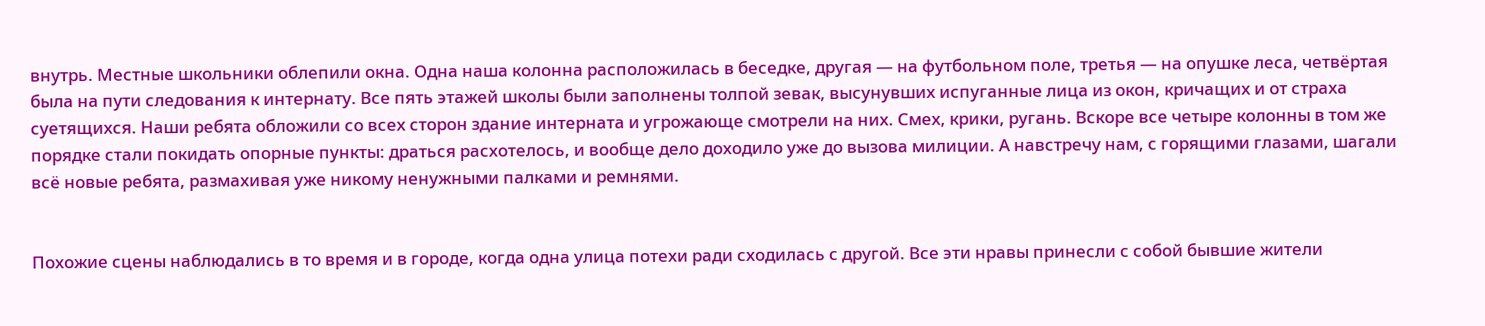внутрь. Местные школьники облепили окна. Одна наша колонна расположилась в беседке, другая — на футбольном поле, третья — на опушке леса, четвёртая была на пути следования к интернату. Все пять этажей школы были заполнены толпой зевак, высунувших испуганные лица из окон, кричащих и от страха суетящихся. Наши ребята обложили со всех сторон здание интерната и угрожающе смотрели на них. Смех, крики, ругань. Вскоре все четыре колонны в том же порядке стали покидать опорные пункты: драться расхотелось, и вообще дело доходило уже до вызова милиции. А навстречу нам, с горящими глазами, шагали всё новые ребята, размахивая уже никому ненужными палками и ремнями.


Похожие сцены наблюдались в то время и в городе, когда одна улица потехи ради сходилась с другой. Все эти нравы принесли с собой бывшие жители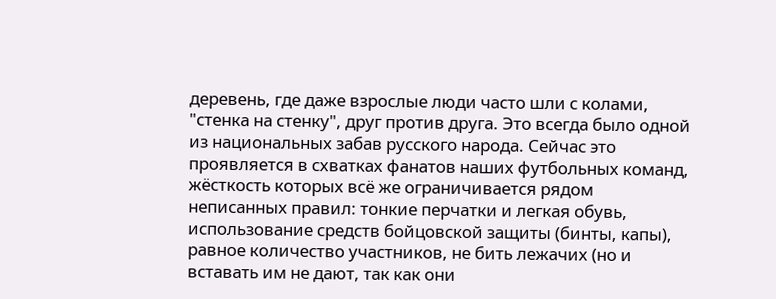деревень, где даже взрослые люди часто шли с колами, "стенка на стенку", друг против друга. Это всегда было одной из национальных забав русского народа. Сейчас это проявляется в схватках фанатов наших футбольных команд, жёсткость которых всё же ограничивается рядом неписанных правил: тонкие перчатки и легкая обувь, использование средств бойцовской защиты (бинты, капы), равное количество участников, не бить лежачих (но и вставать им не дают, так как они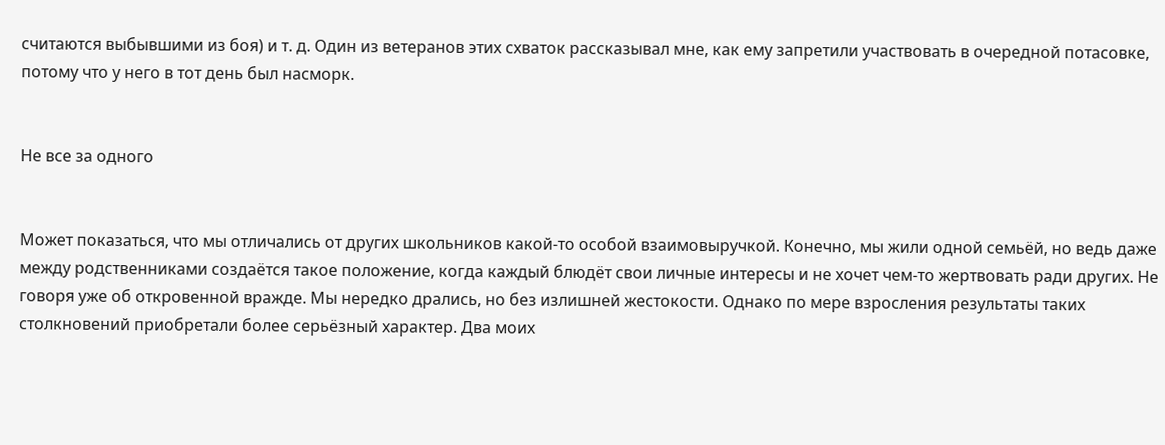считаются выбывшими из боя) и т. д. Один из ветеранов этих схваток рассказывал мне, как ему запретили участвовать в очередной потасовке, потому что у него в тот день был насморк.


Не все за одного


Может показаться, что мы отличались от других школьников какой-то особой взаимовыручкой. Конечно, мы жили одной семьёй, но ведь даже между родственниками создаётся такое положение, когда каждый блюдёт свои личные интересы и не хочет чем-то жертвовать ради других. Не говоря уже об откровенной вражде. Мы нередко дрались, но без излишней жестокости. Однако по мере взросления результаты таких столкновений приобретали более серьёзный характер. Два моих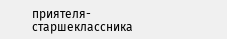приятеля-старшеклассника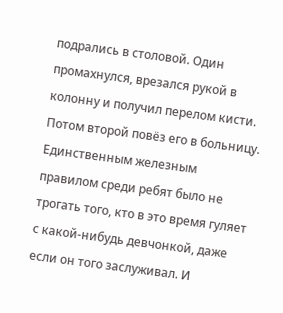подрались в столовой. Один промахнулся, врезался рукой в колонну и получил перелом кисти. Потом второй повёз его в больницу. Единственным железным правилом среди ребят было не трогать того, кто в это время гуляет с какой-нибудь девчонкой, даже если он того заслуживал. И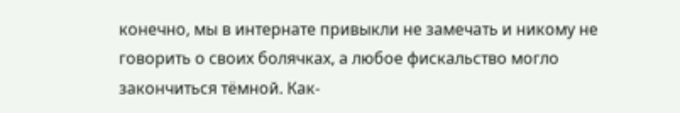конечно, мы в интернате привыкли не замечать и никому не говорить о своих болячках, а любое фискальство могло закончиться тёмной. Как-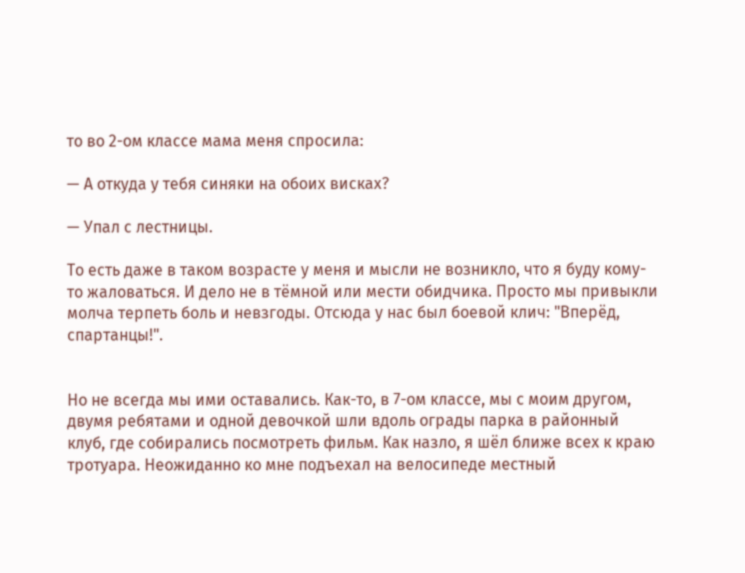то во 2-ом классе мама меня спросила:

— А откуда у тебя синяки на обоих висках?

— Упал с лестницы.

То есть даже в таком возрасте у меня и мысли не возникло, что я буду кому-то жаловаться. И дело не в тёмной или мести обидчика. Просто мы привыкли молча терпеть боль и невзгоды. Отсюда у нас был боевой клич: "Вперёд, спартанцы!".


Но не всегда мы ими оставались. Как-то, в 7-ом классе, мы с моим другом, двумя ребятами и одной девочкой шли вдоль ограды парка в районный клуб, где собирались посмотреть фильм. Как назло, я шёл ближе всех к краю тротуара. Неожиданно ко мне подъехал на велосипеде местный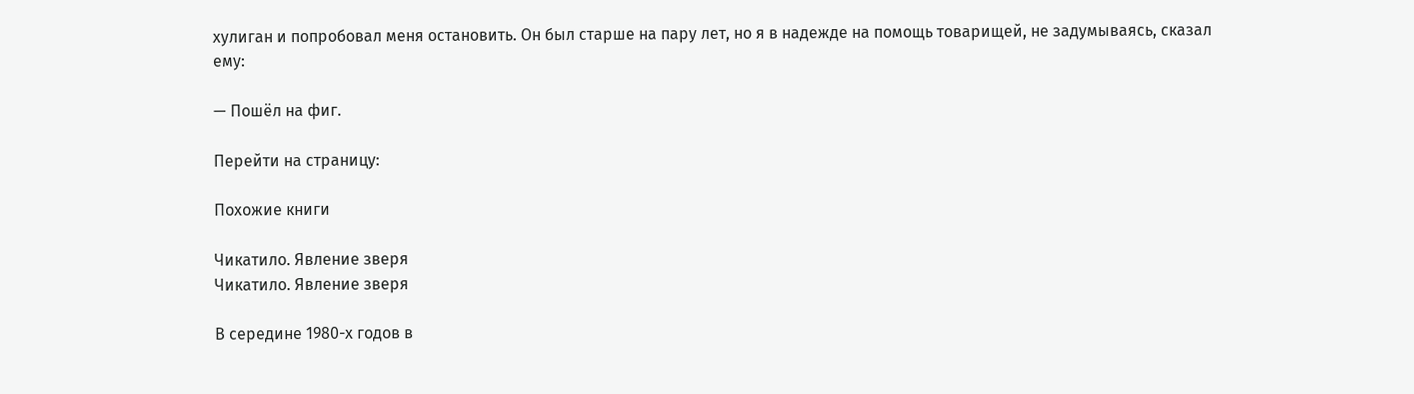хулиган и попробовал меня остановить. Он был старше на пару лет, но я в надежде на помощь товарищей, не задумываясь, сказал ему:

— Пошёл на фиг.

Перейти на страницу:

Похожие книги

Чикатило. Явление зверя
Чикатило. Явление зверя

В середине 1980-х годов в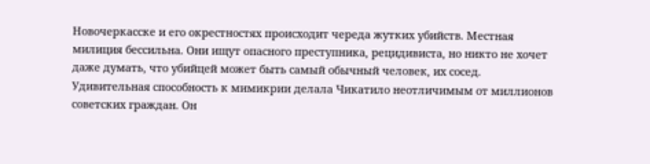Новочеркасске и его окрестностях происходит череда жутких убийств. Местная милиция бессильна. Они ищут опасного преступника, рецидивиста, но никто не хочет даже думать, что убийцей может быть самый обычный человек, их сосед. Удивительная способность к мимикрии делала Чикатило неотличимым от миллионов советских граждан. Он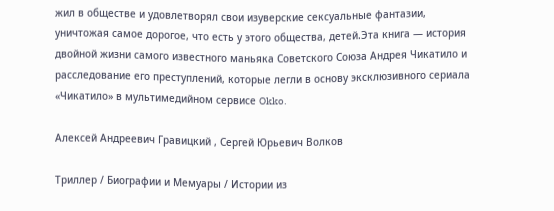жил в обществе и удовлетворял свои изуверские сексуальные фантазии, уничтожая самое дорогое, что есть у этого общества, детей.Эта книга — история двойной жизни самого известного маньяка Советского Союза Андрея Чикатило и расследование его преступлений, которые легли в основу эксклюзивного сериала «Чикатило» в мультимедийном сервисе Okko.

Алексей Андреевич Гравицкий , Сергей Юрьевич Волков

Триллер / Биографии и Мемуары / Истории из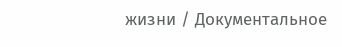жизни / Документальное